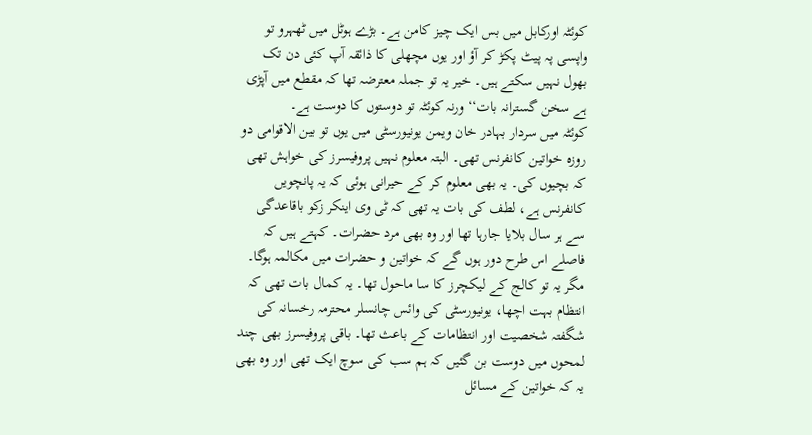کوئٹہ اورکابل میں بس ایک چیز کامن ہے۔ بڑے ہوٹل میں ٹھہرو تو واپسی پہ پیٹ پکڑ کر آؤ اور یوں مچھلی کا ذائقہ آپ کئی دن تک بھول نہیں سکتے ہیں۔ خیر یہ تو جملہ معترضہ تھا کہ مقطع میں آپڑی ہے سخن گسترانہ بات‘‘ ورنہ کوئٹہ تو دوستوں کا دوست ہے۔
کوئٹہ میں سردار بہادر خان ویمن یونیورسٹی میں یوں تو بین الاقوامی دو روزہ خواتین کانفرنس تھی۔ البتہ معلوم نہیں پروفیسرز کی خواہش تھی کہ بچیوں کی۔ یہ بھی معلوم کر کے حیرانی ہوئی کہ یہ پانچویں کانفرنس ہے، لطف کی بات یہ تھی کہ ٹی وی اینکر زکو باقاعدگی سے ہر سال بلایا جارہا تھا اور وہ بھی مرد حضرات۔ کہتے ہیں کہ فاصلے اس طرح دور ہوں گے کہ خواتین و حضرات میں مکالمہ ہوگا۔ مگر یہ تو کالج کے لیکچرز کا سا ماحول تھا۔ یہ کمال بات تھی کہ انتظام بہت اچھا، یونیورسٹی کی وائس چانسلر محترمہ رخسانہ کی شگفتہ شخصیت اور انتظامات کے باعث تھا۔ باقی پروفیسرز بھی چند لمحوں میں دوست بن گئیں کہ ہم سب کی سوچ ایک تھی اور وہ بھی یہ کہ خواتین کے مسائل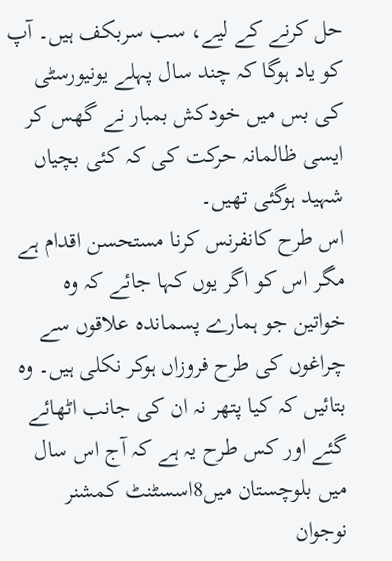حل کرنے کے لیے، سب سربکف ہیں۔ آپ کو یاد ہوگا کہ چند سال پہلے یونیورسٹی کی بس میں خودکش بمبار نے گھس کر ایسی ظالمانہ حرکت کی کہ کئی بچیاں شہید ہوگئی تھیں۔
اس طرح کانفرنس کرنا مستحسن اقدام ہے مگر اس کو اگر یوں کہا جائے کہ وہ خواتین جو ہمارے پسماندہ علاقوں سے چراغوں کی طرح فروزاں ہوکر نکلی ہیں۔ وہ بتائیں کہ کیا پتھر نہ ان کی جانب اٹھائے گئے اور کس طرح یہ ہے کہ آج اس سال میں بلوچستان میں8اسسٹنٹ کمشنر نوجوان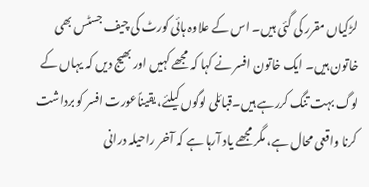لڑکیاں مقرر کی گئی ہیں۔ اس کے علاوہ ہائی کورٹ کی چیف جسٹس بھی خاتون ہیں۔ ایک خاتون افسر نے کہا کہ مجھے کہیں اور بھیج دیں کہ یہاں کے لوگ بہت تنگ کررہے ہیں۔قبائلی لوگوں کیلئے، یقیناًعورت افسر کو برداشت کرنا واقعی محال ہے، مگر مجھے یاد آرہا ہے کہ آخر راحیلہ درانی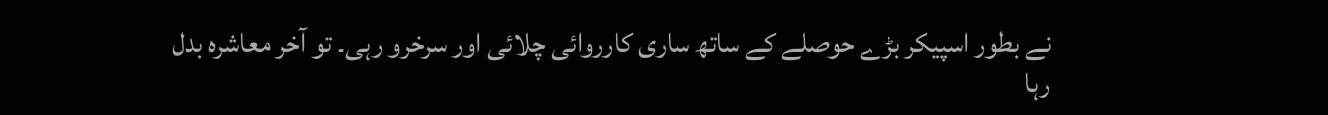نے بطور اسپیکر بڑے حوصلے کے ساتھ ساری کارروائی چلائی اور سرخرو رہی۔ تو آخر معاشرہ بدل رہا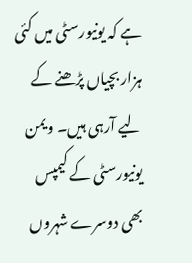ہے کہ یونیورسٹی میں کئی ہزار بچیاں پڑھنے کے لیے آرہی ہیں۔ ویمن یونیورسٹی کے کیمپس بھی دوسرے شہروں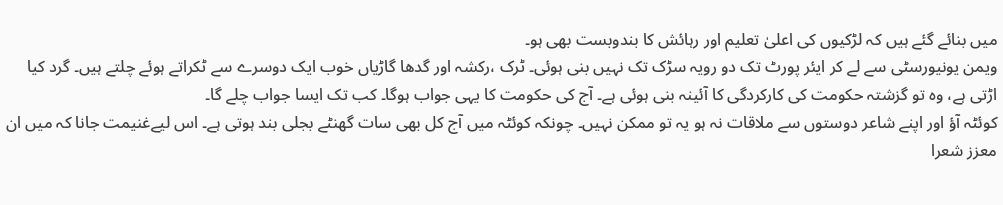میں بنائے گئے ہیں کہ لڑکیوں کی اعلیٰ تعلیم اور رہائش کا بندوبست بھی ہو۔
ویمن یونیورسٹی سے لے کر ایئر پورٹ تک دو رویہ سڑک تک نہیں بنی ہوئی۔ ٹرک ،رکشہ اور گدھا گاڑیاں خوب ایک دوسرے سے ٹکراتے ہوئے چلتے ہیں۔ گرد کیا اڑتی ہے، وہ تو گزشتہ حکومت کی کارکردگی کا آئینہ بنی ہوئی ہے۔ آج کی حکومت کا یہی جواب ہوگا۔ کب تک ایسا جواب چلے گا۔
کوئٹہ آؤ اور اپنے شاعر دوستوں سے ملاقات نہ ہو یہ تو ممکن نہیں۔ چونکہ کوئٹہ میں آج کل بھی سات گھنٹے بجلی بند ہوتی ہے۔ اس لیےغنیمت جانا کہ میں ان معزز شعرا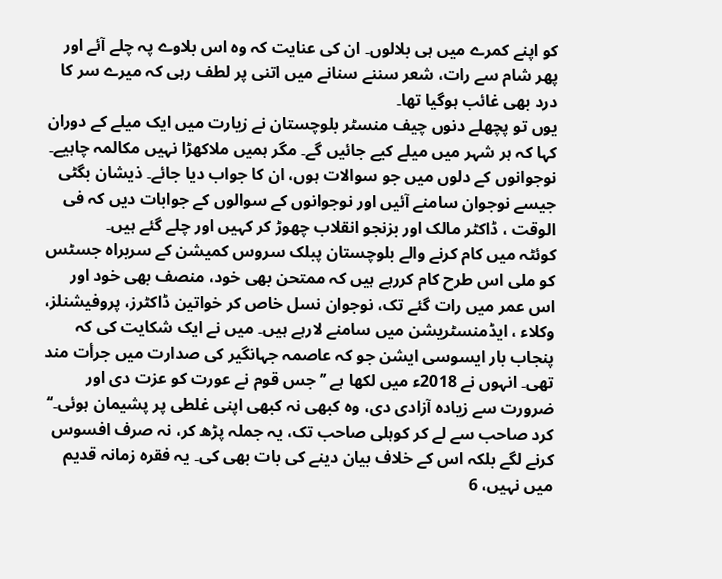کو اپنے کمرے میں ہی بلالوں۔ ان کی عنایت کہ وہ اس بلاوے پہ چلے آئے اور پھر شام سے رات، شعر سننے سنانے میں اتنی پر لطف رہی کہ میرے سر کا درد بھی غائب ہوگیا تھا۔
یوں تو پچھلے دنوں چیف منسٹر بلوچستان نے زیارت میں ایک میلے کے دوران کہا کہ ہر شہر میں میلے کیے جائیں گے۔ مگر ہمیں ملاکھڑا نہیں مکالمہ چاہیے۔ نوجوانوں کے دلوں میں جو سوالات ہوں، ان کا جواب دیا جائے۔ ذیشان بگٹی جیسے نوجوان سامنے آئیں اور نوجوانوں کے سوالوں کے جوابات دیں کہ فی الوقت ، ڈاکٹر مالک اور بزنجو انقلاب چھوڑ کر کہیں اور چلے گئے ہیں۔
کوئٹہ میں کام کرنے والے بلوچستان پبلک سروس کمیشن کے سربراہ جسٹس کو ملی اس طرح کام کررہے ہیں کہ ممتحن بھی خود، منصف بھی خود اور اس عمر میں رات گئے تک، نوجوان نسل خاص کر خواتین ڈاکٹرز، پروفیشنلز، وکلاء ، ایڈمنسٹریشن میں سامنے لارہے ہیں۔ میں نے ایک شکایت کی کہ پنجاب بار ایسوسی ایشن جو کہ عاصمہ جہانگیر کی صدارت میں جرأت مند تھی۔ انہوں نے 2018ء میں لکھا ہے ’’جس قوم نے عورت کو عزت دی اور ضرورت سے زیادہ آزادی دی، وہ کبھی نہ کبھی اپنی غلطی پر پشیمان ہوئی۔‘‘ کرد صاحب سے لے کر کوہلی صاحب تک، یہ جملہ پڑھ کر، نہ صرف افسوس کرنے لگے بلکہ اس کے خلاف بیان دینے کی بات بھی کی۔ یہ فقرہ زمانہ قدیم میں نہیں، 6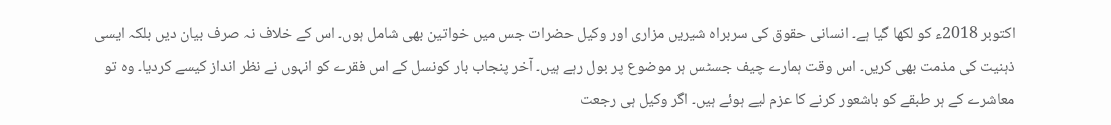اکتوبر 2018ء کو لکھا گیا ہے۔ انسانی حقوق کی سربراہ شیریں مزاری اور وکیل حضرات جس میں خواتین بھی شامل ہوں۔ اس کے خلاف نہ صرف بیان دیں بلکہ ایسی ذہنیت کی مذمت بھی کریں۔ اس وقت ہمارے چیف جسٹس ہر موضوع پر بول رہے ہیں۔ آخر پنجاب بار کونسل کے اس فقرے کو انہوں نے نظر انداز کیسے کردیا۔ وہ تو معاشرے کے ہر طبقے کو باشعور کرنے کا عزم لیے ہوئے ہیں۔ اگر وکیل ہی رجعت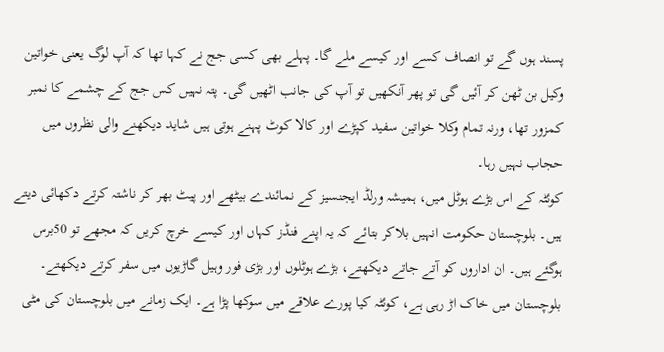پسند ہوں گے تو انصاف کسے اور کیسے ملے گا۔ پہلے بھی کسی جج نے کہا تھا کہ آپ لوگ یعنی خواتین وکیل بن ٹھن کر آئیں گی تو پھر آنکھیں تو آپ کی جانب اٹھیں گی۔ پتہ نہیں کس جج کے چشمے کا نمبر کمزور تھا، ورنہ تمام وکلا خواتین سفید کپڑے اور کالا کوٹ پہنے ہوتی ہیں شاید دیکھنے والی نظروں میں حجاب نہیں رہا۔
کوئٹہ کے اس بڑے ہوٹل میں، ہمیشہ ورلڈ ایجنسیز کے نمائندے بیٹھے اور پیٹ بھر کر ناشتہ کرتے دکھائی دیتے ہیں۔ بلوچستان حکومت انہیں بلاکر بتائے کہ یہ اپنے فنڈز کہاں اور کیسے خرچ کریں کہ مجھے تو 50برس ہوگئے ہیں۔ ان اداروں کو آتے جاتے دیکھتے، بڑے ہوٹلوں اور بڑی فور وہیل گاڑیوں میں سفر کرتے دیکھتے۔ بلوچستان میں خاک اڑ رہی ہے، کوئٹہ کیا پورے علاقے میں سوکھا پڑا ہے۔ ایک زمانے میں بلوچستان کی مٹی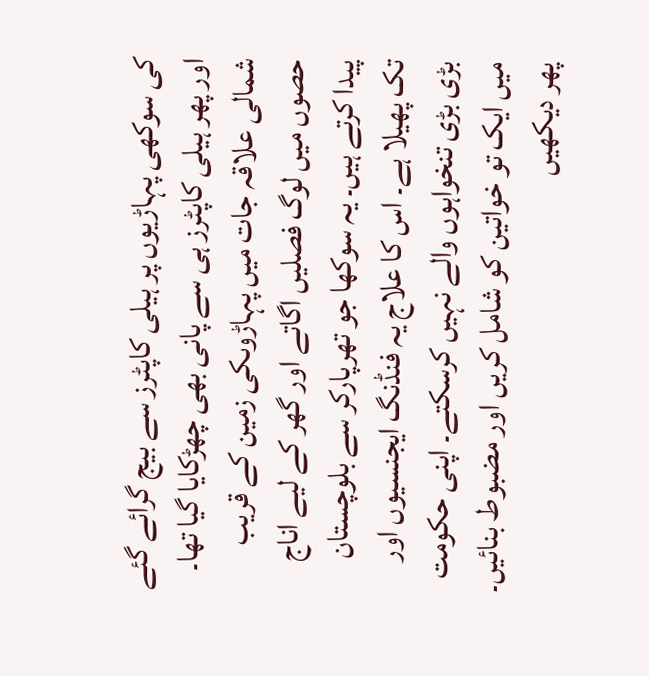کی سوکھی پہاڑیوں پر ہیلی کاپٹرز سے بیج گرائے گئے اور پھر ہیلی کاپٹرز ہی سے پانی بھی چھڑکایا گیا تھا۔ شمالی علاقہ جات میں پہاڑوںکی زمین کے قریب حصوں میں لوگ فصلیں اگاتے اور گھر کے لیے اناج پیدا کرتے ہیں۔ یہ سوکھا جو تھرپارکر سے بلوچستان تک پھیلا ہے۔ اس کا علاج یہ فنڈنگ ایجنسیوں اور بڑی بڑی تنخواہوں والے نہیں کرسکتے۔ اپنی حکومت میں ایک تو خواتین کو شامل کریں اور مضبوط بنائیں۔ پھر دیکھیں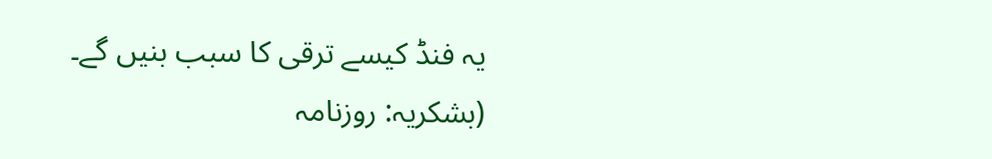یہ فنڈ کیسے ترقی کا سبب بنیں گے۔
(بشکریہ: روزنامہ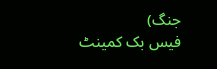جنگ)
فیس بک کمینٹ